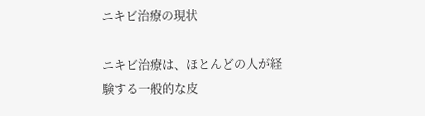ニキビ治療の現状

ニキビ治療は、ほとんどの人が経験する一般的な皮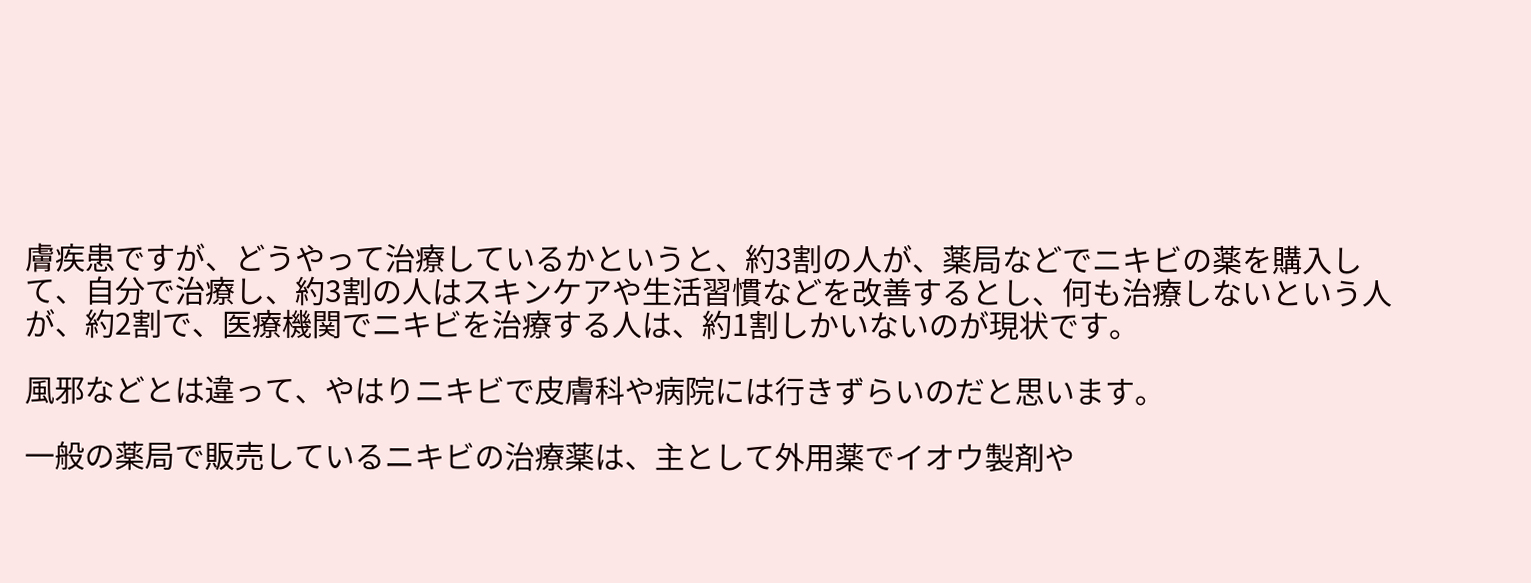膚疾患ですが、どうやって治療しているかというと、約3割の人が、薬局などでニキビの薬を購入して、自分で治療し、約3割の人はスキンケアや生活習慣などを改善するとし、何も治療しないという人が、約2割で、医療機関でニキビを治療する人は、約1割しかいないのが現状です。

風邪などとは違って、やはりニキビで皮膚科や病院には行きずらいのだと思います。

一般の薬局で販売しているニキビの治療薬は、主として外用薬でイオウ製剤や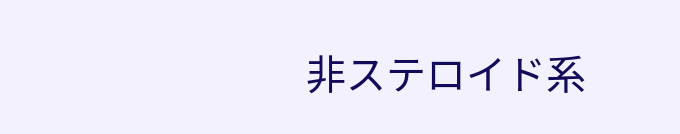非ステロイド系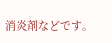消炎剤などです。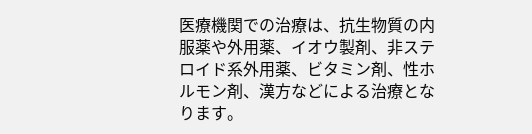医療機関での治療は、抗生物質の内服薬や外用薬、イオウ製剤、非ステロイド系外用薬、ビタミン剤、性ホルモン剤、漢方などによる治療となります。